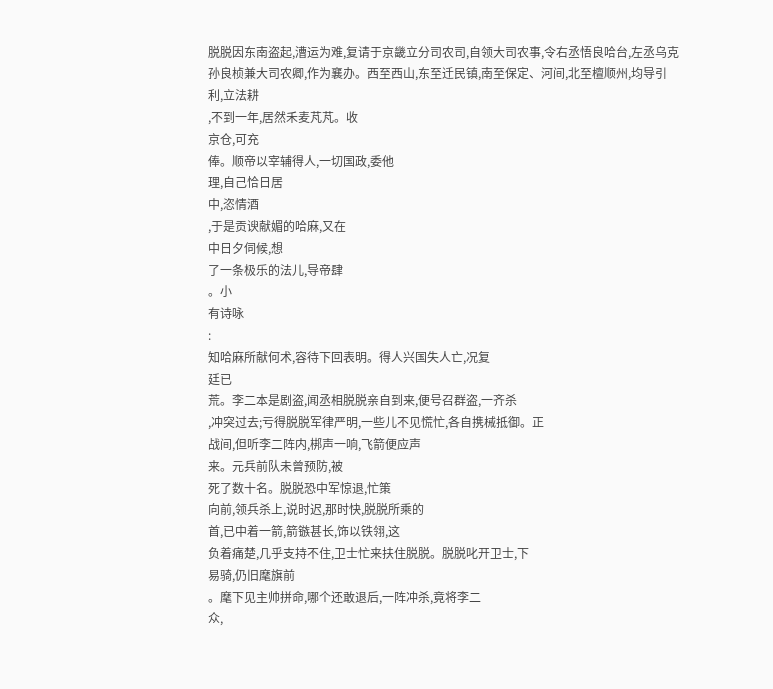脱脱因东南盗起,漕运为难,复请于京畿立分司农司,自领大司农事,令右丞悟良哈台,左丞乌克孙良桢兼大司农卿,作为襄办。西至西山,东至迁民镇,南至保定、河间,北至檀顺州,均导引
利,立法耕
,不到一年,居然禾麦芃芃。收
京仓,可充
俸。顺帝以宰辅得人,一切国政,委他
理,自己恰日居
中,恣情酒
,于是贡谀献媚的哈麻,又在
中日夕伺候,想
了一条极乐的法儿,导帝肆
。小
有诗咏
:
知哈麻所献何术,容待下回表明。得人兴国失人亡,况复
廷已
荒。李二本是剧盗,闻丞相脱脱亲自到来,便号召群盗,一齐杀
,冲突过去;亏得脱脱军律严明,一些儿不见慌忙,各自携械抵御。正
战间,但听李二阵内,梆声一响,飞箭便应声
来。元兵前队未曾预防,被
死了数十名。脱脱恐中军惊退,忙策
向前,领兵杀上,说时迟,那时快,脱脱所乘的
首,已中着一箭,箭镞甚长,饰以铁翎,这
负着痛楚,几乎支持不住,卫士忙来扶住脱脱。脱脱叱开卫士,下
易骑,仍旧麾旗前
。麾下见主帅拼命,哪个还敢退后,一阵冲杀,竟将李二
众,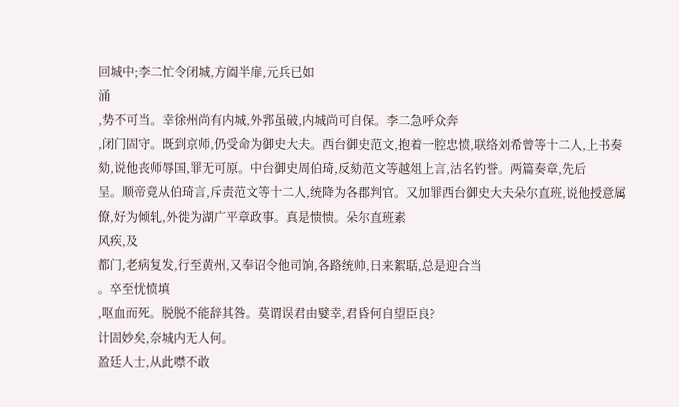回城中;李二忙令闭城,方阖半扉,元兵已如
涌
,势不可当。幸徐州尚有内城,外郛虽破,内城尚可自保。李二急呼众奔
,闭门固守。既到京师,仍受命为御史大夫。西台御史范文,抱着一腔忠愤,联络刘希曾等十二人,上书奏劾,说他丧师辱国,罪无可原。中台御史周伯琦,反劾范文等越俎上言,沽名钓誉。两篇奏章,先后
呈。顺帝竟从伯琦言,斥责范文等十二人,统降为各郡判官。又加罪西台御史大夫朵尔直班,说他授意属僚,好为倾轧,外徙为湖广平章政事。真是愦愦。朵尔直班素
风疾,及
都门,老病复发,行至黄州,又奉诏令他司饷,各路统帅,日来絮聒,总是迎合当
。卒至忧愤填
,呕血而死。脱脱不能辞其咎。莫谓误君由嬖幸,君昏何自望臣良?
计固妙矣,奈城内无人何。
盈廷人士,从此噤不敢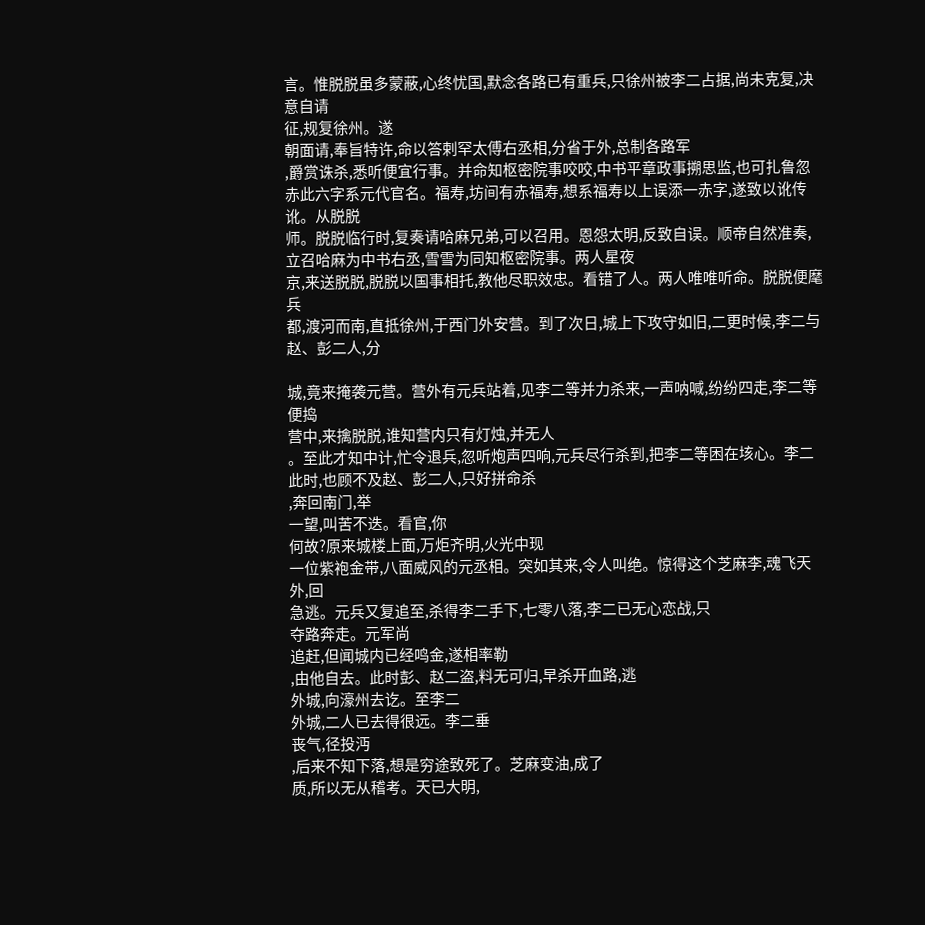言。惟脱脱虽多蒙蔽,心终忧国,默念各路已有重兵,只徐州被李二占据,尚未克复,决意自请
征,规复徐州。遂
朝面请,奉旨特许,命以答剌罕太傅右丞相,分省于外,总制各路军
,爵赏诛杀,悉听便宜行事。并命知枢密院事咬咬,中书平章政事搠思监,也可扎鲁忽赤此六字系元代官名。福寿,坊间有赤福寿,想系福寿以上误添一赤字,遂致以讹传讹。从脱脱
师。脱脱临行时,复奏请哈麻兄弟,可以召用。恩怨太明,反致自误。顺帝自然准奏,立召哈麻为中书右丞,雪雪为同知枢密院事。两人星夜
京,来送脱脱,脱脱以国事相托,教他尽职效忠。看错了人。两人唯唯听命。脱脱便麾兵
都,渡河而南,直抵徐州,于西门外安营。到了次日,城上下攻守如旧,二更时候,李二与赵、彭二人,分

城,竟来掩袭元营。营外有元兵站着,见李二等并力杀来,一声呐喊,纷纷四走,李二等便捣
营中,来擒脱脱,谁知营内只有灯烛,并无人
。至此才知中计,忙令退兵,忽听炮声四响,元兵尽行杀到,把李二等困在垓心。李二此时,也顾不及赵、彭二人,只好拼命杀
,奔回南门,举
一望,叫苦不迭。看官,你
何故?原来城楼上面,万炬齐明,火光中现
一位紫袍金带,八面威风的元丞相。突如其来,令人叫绝。惊得这个芝麻李,魂飞天外,回
急逃。元兵又复追至,杀得李二手下,七零八落,李二已无心恋战,只
夺路奔走。元军尚
追赶,但闻城内已经鸣金,遂相率勒
,由他自去。此时彭、赵二盗,料无可归,早杀开血路,逃
外城,向濠州去讫。至李二
外城,二人已去得很远。李二垂
丧气,径投沔
,后来不知下落,想是穷途致死了。芝麻变油,成了
质,所以无从稽考。天已大明,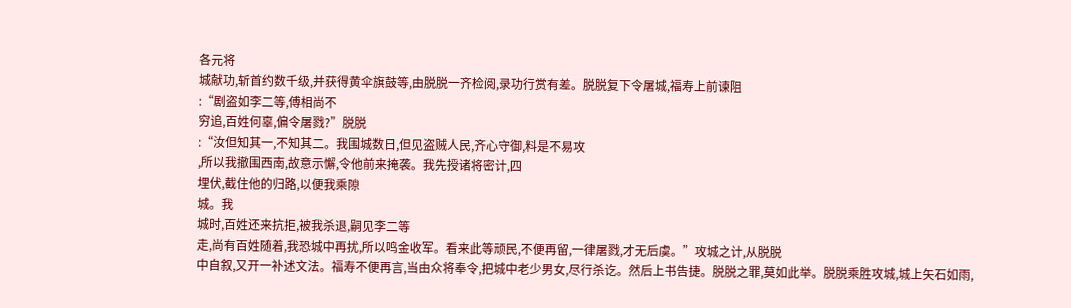各元将
城献功,斩首约数千级,并获得黄伞旗鼓等,由脱脱一齐检阅,录功行赏有差。脱脱复下令屠城,福寿上前谏阻
:“剧盗如李二等,傅相尚不
穷追,百姓何辜,偏令屠戮?”脱脱
:“汝但知其一,不知其二。我围城数日,但见盗贼人民,齐心守御,料是不易攻
,所以我撤围西南,故意示懈,令他前来掩袭。我先授诸将密计,四
埋伏,截住他的归路,以便我乘隙
城。我
城时,百姓还来抗拒,被我杀退,嗣见李二等
走,尚有百姓随着,我恐城中再扰,所以鸣金收军。看来此等顽民,不便再留,一律屠戮,才无后虞。”攻城之计,从脱脱
中自叙,又开一补述文法。福寿不便再言,当由众将奉令,把城中老少男女,尽行杀讫。然后上书告捷。脱脱之罪,莫如此举。脱脱乘胜攻城,城上矢石如雨,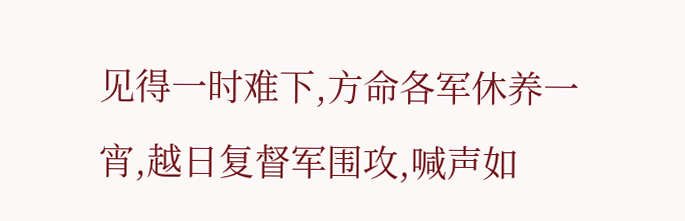见得一时难下,方命各军休养一宵,越日复督军围攻,喊声如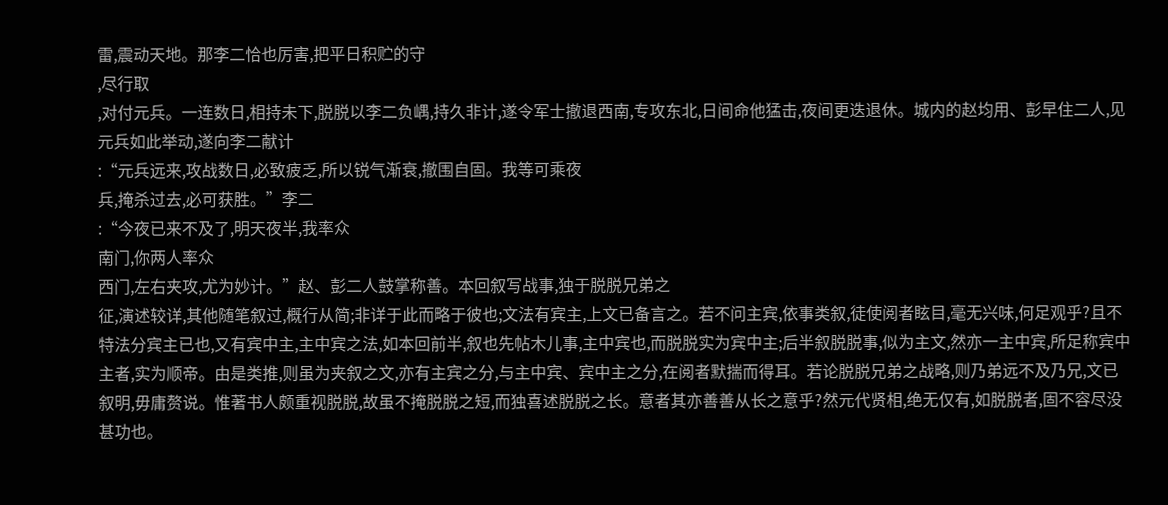雷,震动天地。那李二恰也厉害,把平日积贮的守
,尽行取
,对付元兵。一连数日,相持未下,脱脱以李二负嵎,持久非计,遂令军士撤退西南,专攻东北,日间命他猛击,夜间更迭退休。城内的赵均用、彭早住二人,见元兵如此举动,遂向李二献计
:“元兵远来,攻战数日,必致疲乏,所以锐气渐衰,撤围自固。我等可乘夜
兵,掩杀过去,必可获胜。”李二
:“今夜已来不及了,明天夜半,我率众
南门,你两人率众
西门,左右夹攻,尤为妙计。”赵、彭二人鼓掌称善。本回叙写战事,独于脱脱兄弟之
征,演述较详,其他随笔叙过,概行从简;非详于此而略于彼也;文法有宾主,上文已备言之。若不问主宾,依事类叙,徒使阅者眩目,毫无兴味,何足观乎?且不特法分宾主已也,又有宾中主,主中宾之法,如本回前半,叙也先帖木儿事,主中宾也,而脱脱实为宾中主;后半叙脱脱事,似为主文,然亦一主中宾,所足称宾中主者,实为顺帝。由是类推,则虽为夹叙之文,亦有主宾之分,与主中宾、宾中主之分,在阅者默揣而得耳。若论脱脱兄弟之战略,则乃弟远不及乃兄,文已叙明,毋庸赘说。惟著书人颇重视脱脱,故虽不掩脱脱之短,而独喜述脱脱之长。意者其亦善善从长之意乎?然元代贤相,绝无仅有,如脱脱者,固不容尽没甚功也。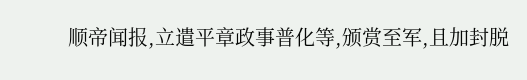顺帝闻报,立遣平章政事普化等,颁赏至军,且加封脱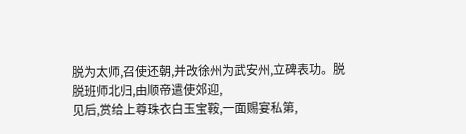脱为太师,召使还朝,并改徐州为武安州,立碑表功。脱脱班师北归,由顺帝遣使郊迎,
见后,赏给上尊珠衣白玉宝鞍,一面赐宴私第,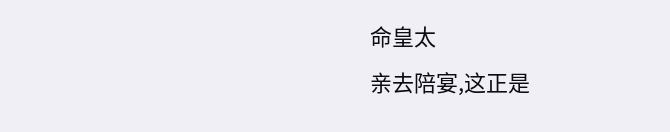命皇太
亲去陪宴,这正是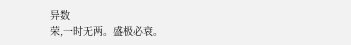异数
荣,一时无两。盛极必衰。